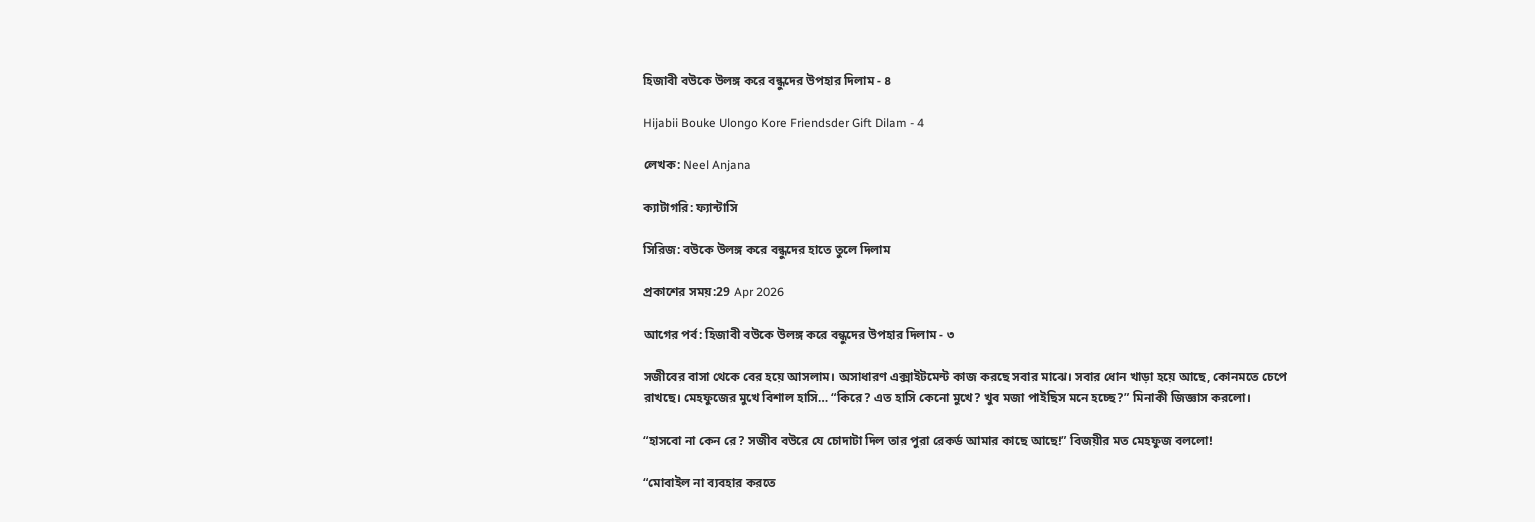হিজাবী বউকে উলঙ্গ করে বন্ধুদের উপহার দিলাম - ৪

Hijabii Bouke Ulongo Kore Friendsder Gift Dilam - 4

লেখক: Neel Anjana

ক্যাটাগরি: ফ্যান্টাসি

সিরিজ: বউকে উলঙ্গ করে বন্ধুদের হাতে তুলে দিলাম

প্রকাশের সময়:29 Apr 2026

আগের পর্ব: হিজাবী বউকে উলঙ্গ করে বন্ধুদের উপহার দিলাম - ৩

সজীবের বাসা থেকে বের হয়ে আসলাম। অসাধারণ এক্সাইটমেন্ট কাজ করছে সবার মাঝে। সবার ধোন খাড়া হয়ে আছে, কোনমতে চেপে রাখছে। মেহফুজের মুখে বিশাল হাসি… “কিরে? এত হাসি কেনো মুখে? খুব মজা পাইছিস মনে হচ্ছে?” মিনাকী জিজ্ঞাস করলো।

“হাসবো না কেন রে? সজীব বউরে যে চোদাটা দিল তার পুরা রেকর্ড আমার কাছে আছে!” বিজয়ীর মত মেহফুজ বললো!

“মোবাইল না ব্যবহার করতে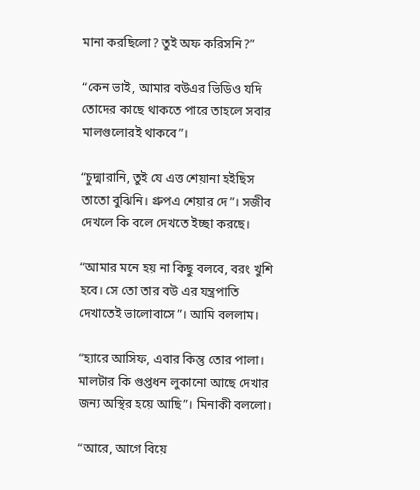মানা করছিলো? তুই অফ করিসনি?”

“কেন ভাই, আমার বউএর ভিডিও যদি তোদের কাছে থাকতে পারে তাহলে সবার মালগুলোরই থাকবে”।

“চুদ্মারানি, তুই যে এত্ত শেয়ানা হইছিস তাতো বুঝিনি। গ্রুপএ শেয়ার দে”। সজীব দেখলে কি বলে দেখতে ইচ্ছা করছে।

“আমার মনে হয় না কিছু বলবে, বরং খুশি হবে। সে তো তার বউ এর যন্ত্রপাতি দেখাতেই ভালোবাসে”। আমি বললাম।

“হ্যারে আসিফ, এবার কিন্তু তোর পালা। মালটার কি গুপ্তধন লুকানো আছে দেখার জন্য অস্থির হয়ে আছি”। মিনাকী বললো।

“আরে, আগে বিয়ে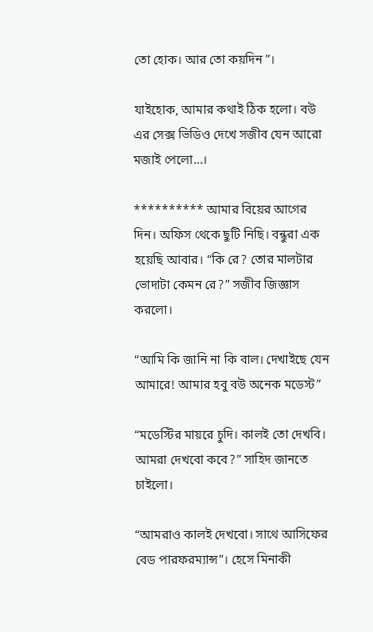তো হোক। আর তো কয়দিন”।

যাইহোক, আমার কথাই ঠিক হলো। বউ এর সেক্স ভিডিও দেখে সজীব যেন আরো মজাই পেলো…।

********** আমার বিয়ের আগের দিন। অফিস থেকে ছুটি নিছি। বন্ধুরা এক হয়েছি আবার। “কি রে? তোর মালটার ভোদাটা কেমন রে?” সজীব জিজ্ঞাস করলো।

“আমি কি জানি না কি বাল। দেখাইছে যেন আমারে! আমার হবু বউ অনেক মডেস্ট”

“মডেস্টির মায়রে চুদি। কালই তো দেখবি। আমরা দেখবো কবে?” সাহিদ জানতে চাইলো।

“আমরাও কালই দেখবো। সাথে আসিফের বেড পারফরম্যান্স”। হেসে মিনাকী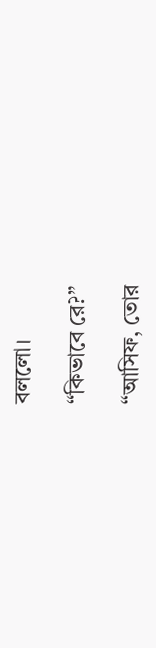বললো।

“কিভাবে রে?”

“আসিফ, তোর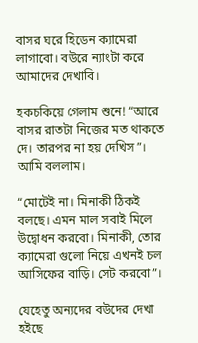বাসর ঘরে হিডেন ক্যামেরা লাগাবো। বউরে ন্যাংটা করে আমাদের দেখাবি।

হকচকিয়ে গেলাম শুনে! “আরে বাসর রাতটা নিজের মত থাকতে দে। তারপর না হয় দেখিস”। আমি বললাম।

“মোটেই না। মিনাকী ঠিকই বলছে। এমন মাল সবাই মিলে উদ্বোধন করবো। মিনাকী, তোর ক্যামেরা গুলো নিয়ে এখনই চল আসিফের বাড়ি। সেট করবো”।

যেহেতু অন্যদের বউদের দেখা হইছে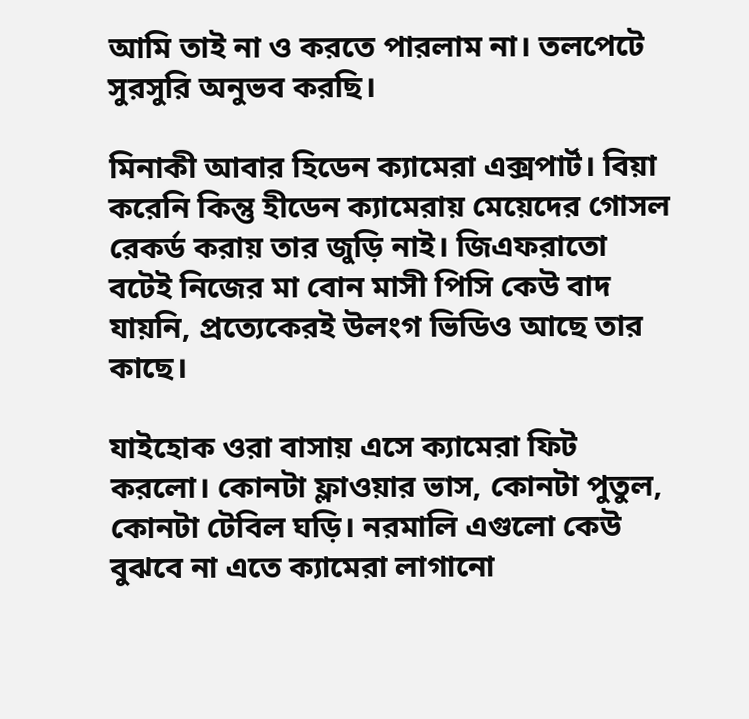আমি তাই না ও করতে পারলাম না। তলপেটে সুরসুরি অনুভব করছি।

মিনাকী আবার হিডেন ক্যামেরা এক্সপার্ট। বিয়া করেনি কিন্তু হীডেন ক্যামেরায় মেয়েদের গোসল রেকর্ড করায় তার জুড়ি নাই। জিএফরাতো বটেই নিজের মা বোন মাসী পিসি কেউ বাদ যায়নি, প্রত্যেকেরই উলংগ ভিডিও আছে তার কাছে।

যাইহোক ওরা বাসায় এসে ক্যামেরা ফিট করলো। কোনটা ফ্লাওয়ার ভাস, কোনটা পুতুল, কোনটা টেবিল ঘড়ি। নরমালি এগুলো কেউ বুঝবে না এতে ক্যামেরা লাগানো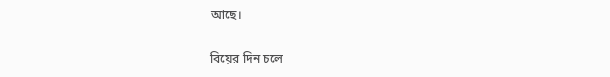আছে।

বিয়ের দিন চলে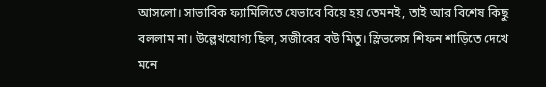আসলো। সাভাবিক ফ্যামিলিতে যেভাবে বিয়ে হয় তেমনই, তাই আর বিশেষ কিছু বললাম না। উল্লেখযোগ্য ছিল, সজীবের বউ মিতু। স্লিভলেস শিফন শাড়িতে দেখে মনে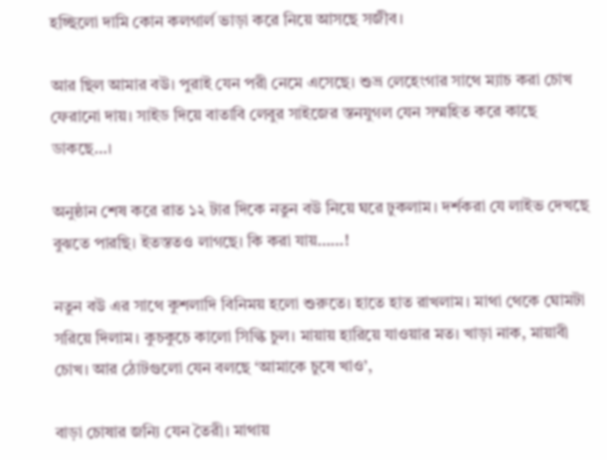হচ্ছিলো দামি কোন কলগার্ল ভাড়া করে নিয়ে আসছে সজীব।

আর ছিল আমার বউ। পুরাই যেন পরী নেমে এসেছে। শুভ্র লেহেংগার সাথে ম্যাচ করা চোখ ফেরানো দায়। সাইড দিয়ে বাতাবি লেবুর সাইজের স্তনযুগল যেন সম্মহিত করে কাছে ডাকছে…।

অনুষ্ঠান শেষ করে রাত ১২ টার দিকে নতুন বউ নিয়ে ঘরে ঢুকলাম। দর্শকরা যে লাইভ দেখছে বুঝতে পারছি। ইতস্ততও লাগছে। কি করা যায়……!

নতুন বউ এর সাথে কুশলাদি বিনিময় হলো শুরুতে। হাতে হাত রাখলাম। মাথা থেকে ঘোমটা সরিয়ে দিলাম। কুচকুচে কালো সিল্কি চুল। মায়ায় হারিয়ে যাওয়ার মত। খাড়া নাক, মায়াবী চোখ। আর ঠোটগুলো যেন বলছে ‘আমাকে চুষে খাও’,

বাড়া চোষার জন্যি যেন তৈরী। মাথায়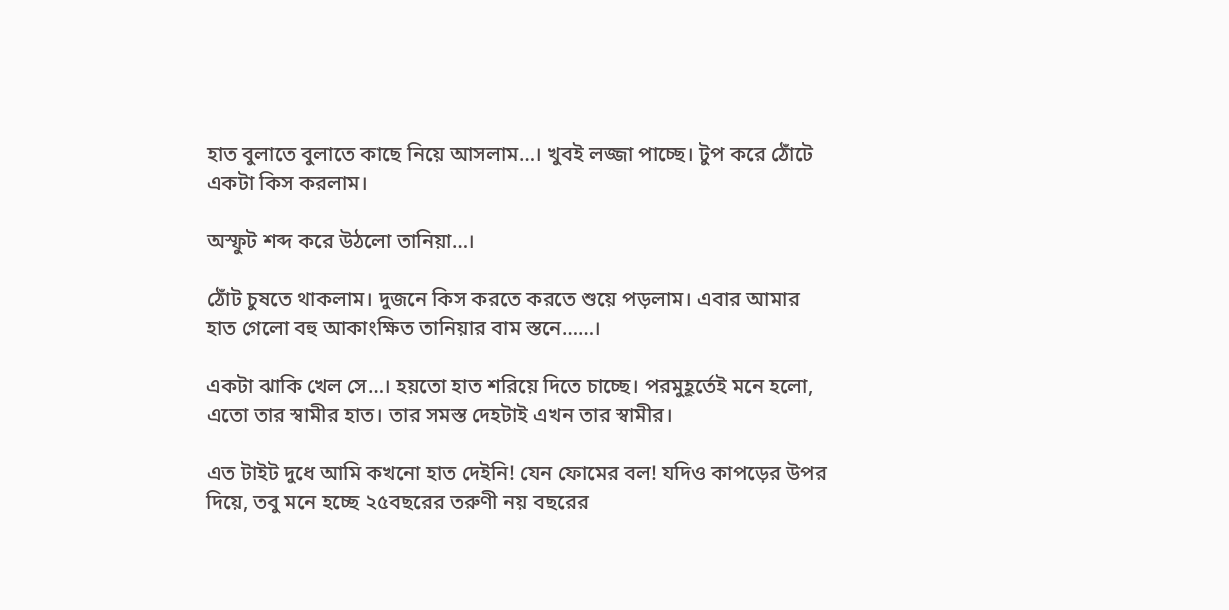হাত বুলাতে বুলাতে কাছে নিয়ে আসলাম…। খুবই লজ্জা পাচ্ছে। টুপ করে ঠোঁটে একটা কিস করলাম।

অস্ফুট শব্দ করে উঠলো তানিয়া…।

ঠোঁট চুষতে থাকলাম। দুজনে কিস করতে করতে শুয়ে পড়লাম। এবার আমার হাত গেলো বহু আকাংক্ষিত তানিয়ার বাম স্তনে……।

একটা ঝাকি খেল সে…। হয়তো হাত শরিয়ে দিতে চাচ্ছে। পরমুহূর্তেই মনে হলো, এতো তার স্বামীর হাত। তার সমস্ত দেহটাই এখন তার স্বামীর।

এত টাইট দুধে আমি কখনো হাত দেইনি! যেন ফোমের বল! যদিও কাপড়ের উপর দিয়ে, তবু মনে হচ্ছে ২৫বছরের তরুণী নয় বছরের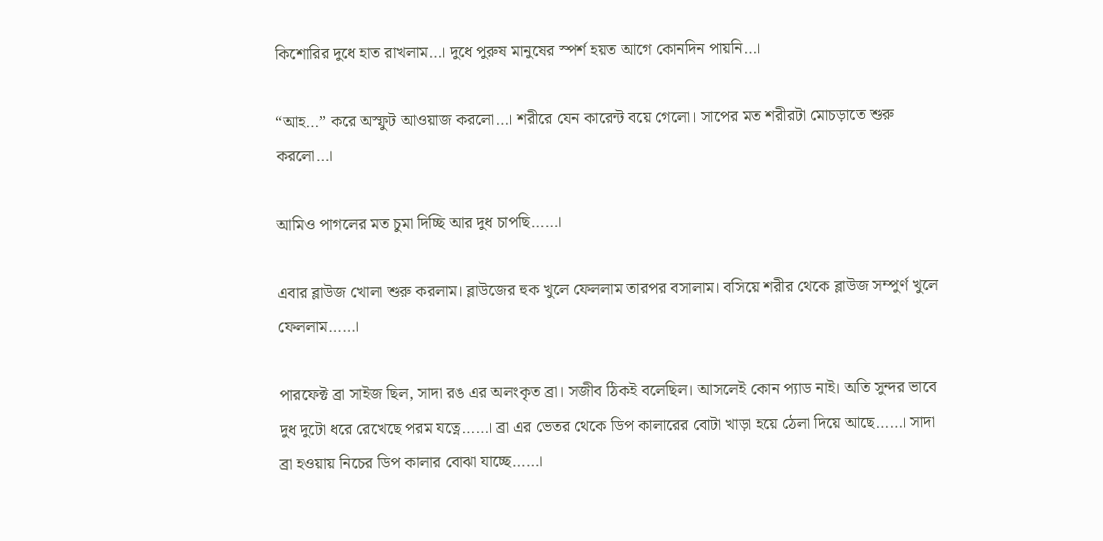কিশোরির দুধে হাত রাখলাম…। দুধে পুরুষ মানুষের স্পর্শ হয়ত আগে কোনদিন পায়নি…।

“আহ…” করে অস্ফুট আওয়াজ করলো…। শরীরে যেন কারেন্ট বয়ে গেলো। সাপের মত শরীরটা মোচড়াতে শুরু করলো…।

আমিও পাগলের মত চুমা দিচ্ছি আর দুধ চাপছি……।

এবার ব্লাউজ খোলা শুরু করলাম। ব্লাউজের হুক খুলে ফেললাম তারপর বসালাম। বসিয়ে শরীর থেকে ব্লাউজ সম্পুর্ণ খুলে ফেললাম……।

পারফেক্ট ব্রা সাইজ ছিল, সাদা রঙ এর অলংকৃত ব্রা। সজীব ঠিকই বলেছিল। আসলেই কোন প্যাড নাই। অতি সুন্দর ভাবে দুধ দুটো ধরে রেখেছে পরম যত্নে……। ব্রা এর ভেতর থেকে ডিপ কালারের বোটা খাড়া হয়ে ঠেলা দিয়ে আছে……। সাদা ব্রা হওয়ায় নিচের ডিপ কালার বোঝা যাচ্ছে……।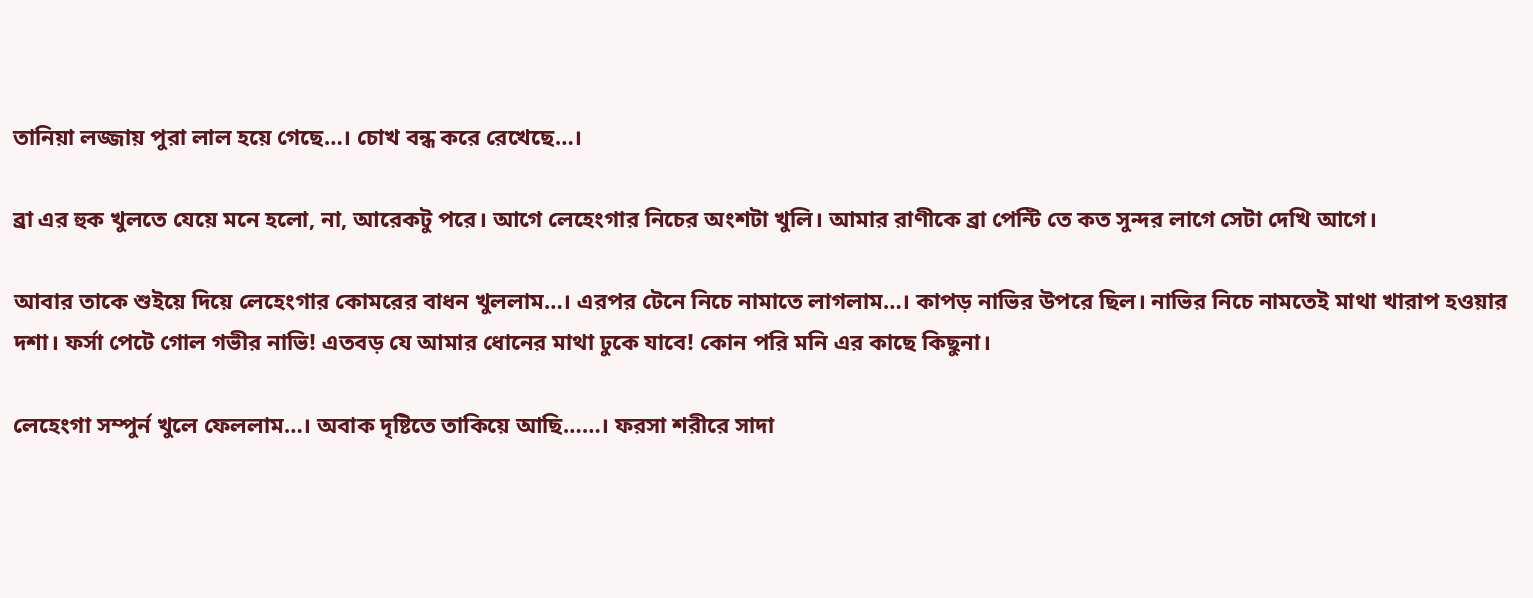তানিয়া লজ্জায় পুরা লাল হয়ে গেছে…। চোখ বন্ধ করে রেখেছে…।

ব্রা এর হুক খুলতে যেয়ে মনে হলো, না, আরেকটু পরে। আগে লেহেংগার নিচের অংশটা খুলি। আমার রাণীকে ব্রা পেন্টি তে কত সুন্দর লাগে সেটা দেখি আগে।

আবার তাকে শুইয়ে দিয়ে লেহেংগার কোমরের বাধন খুললাম…। এরপর টেনে নিচে নামাতে লাগলাম…। কাপড় নাভির উপরে ছিল। নাভির নিচে নামতেই মাথা খারাপ হওয়ার দশা। ফর্সা পেটে গোল গভীর নাভি! এতবড় যে আমার ধোনের মাথা ঢুকে যাবে! কোন পরি মনি এর কাছে কিছুনা।

লেহেংগা সম্পুর্ন খুলে ফেললাম…। অবাক দৃষ্টিতে তাকিয়ে আছি……। ফরসা শরীরে সাদা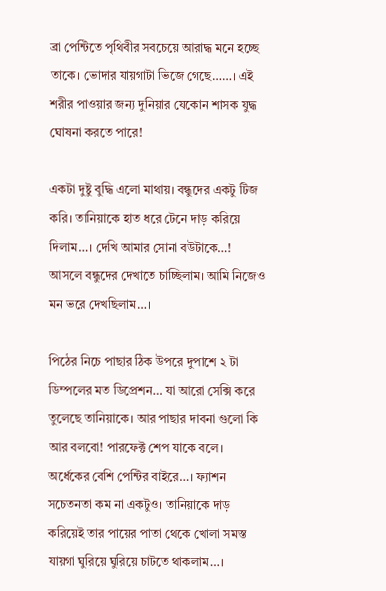ব্রা পেন্টিতে পৃথিবীর সবচেয়ে আরাদ্ধ মনে হচ্ছে তাকে। ভোদার যায়গাটা ভিজে গেছে……। এই শরীর পাওয়ার জন্য দুনিয়ার যেকোন শাসক যুদ্ধ ঘোষনা করতে পারে!

একটা দুষ্টু বুদ্ধি এলো মাথায়। বন্ধুদের একটু টিজ করি। তানিয়াকে হাত ধরে টেনে দাড় করিয়ে দিলাম…। দেখি আমার সোনা বউটাকে…! আসলে বন্ধুদের দেখাতে চাচ্ছিলাম। আমি নিজেও মন ভরে দেখছিলাম…।

পিঠের নিচে পাছার ঠিক উপরে দুপাশে ২ টা ডিম্পলের মত ডিপ্রেশন… যা আরো সেক্সি করে তুলেছে তানিয়াকে। আর পাছার দাবনা গুলো কি আর বলবো! পারফেক্ট শেপ যাকে বলে। অর্ধেকের বেশি পেন্টির বাইরে…। ফ্যাশন সচেতনতা কম না একটুও। তানিয়াকে দাড় করিয়েই তার পায়ের পাতা থেকে খোলা সমস্ত যায়গা ঘুরিয়ে ঘুরিয়ে চাটতে থাকলাম…।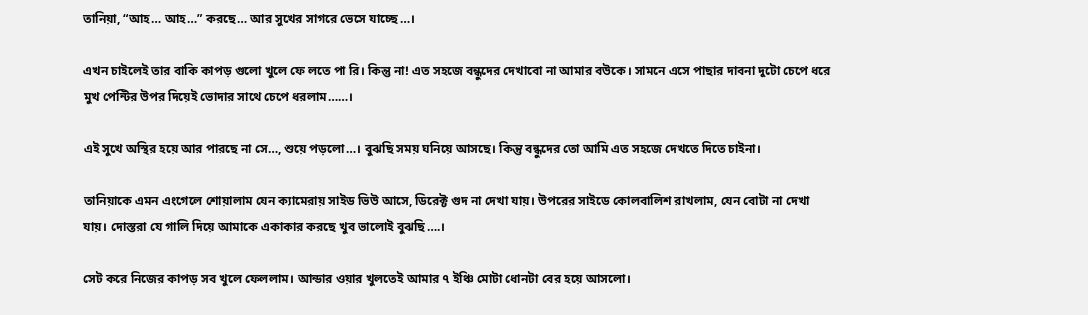তানিয়া, “আহ… আহ…” করছে… আর সুখের সাগরে ভেসে যাচ্ছে…।

এখন চাইলেই তার বাকি কাপড় গুলো খুলে ফে লতে পা রি। কিন্তু না! এত সহজে বন্ধুদের দেখাবো না আমার বউকে। সামনে এসে পাছার দাবনা দুটো চেপে ধরে মুখ পেন্টির উপর দিয়েই ভোদার সাথে চেপে ধরলাম……।

এই সুখে অস্থির হয়ে আর পারছে না সে…, শুয়ে পড়লো…। বুঝছি সময় ঘনিয়ে আসছে। কিন্তু বন্ধুদের তো আমি এত সহজে দেখতে দিতে চাইনা।

তানিয়াকে এমন এংগেলে শোয়ালাম যেন ক্যামেরায় সাইড ভিউ আসে, ডিরেক্ট গুদ না দেখা যায়। উপরের সাইডে কোলবালিশ রাখলাম, যেন বোটা না দেখা যায়। দোস্তরা যে গালি দিয়ে আমাকে একাকার করছে খুব ভালোই বুঝছি….।

সেট করে নিজের কাপড় সব খুলে ফেললাম। আন্ডার ওয়ার খুলতেই আমার ৭ ইঞ্চি মোটা ধোনটা বের হয়ে আসলো।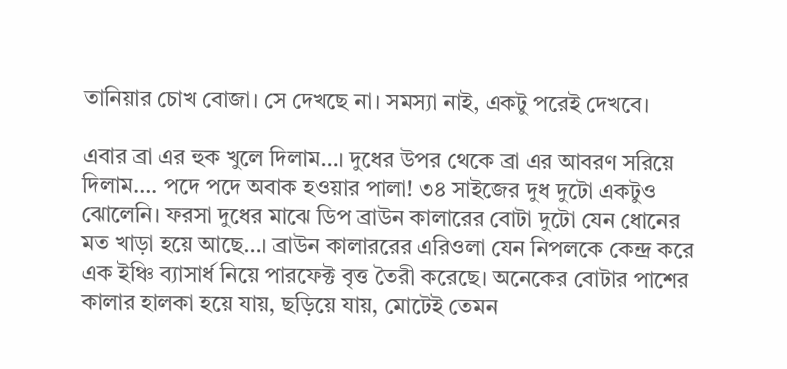তানিয়ার চোখ বোজা। সে দেখছে না। সমস্যা নাই, একটু পরেই দেখবে।

এবার ব্রা এর হুক খুলে দিলাম…। দুধের উপর থেকে ব্রা এর আবরণ সরিয়ে দিলাম…. পদে পদে অবাক হওয়ার পালা! ৩৪ সাইজের দুধ দুটো একটুও ঝোলেনি। ফরসা দুধের মাঝে ডিপ ব্রাউন কালারের বোটা দুটো যেন ধোনের মত খাড়া হয়ে আছে…। ব্রাউন কালাররের এরিওলা যেন নিপলকে কেন্দ্র করে এক ইঞ্চি ব্যাসার্ধ নিয়ে পারফেক্ট বৃত্ত তৈরী করেছে। অনেকের বোটার পাশের কালার হালকা হয়ে যায়, ছড়িয়ে যায়, মোটেই তেমন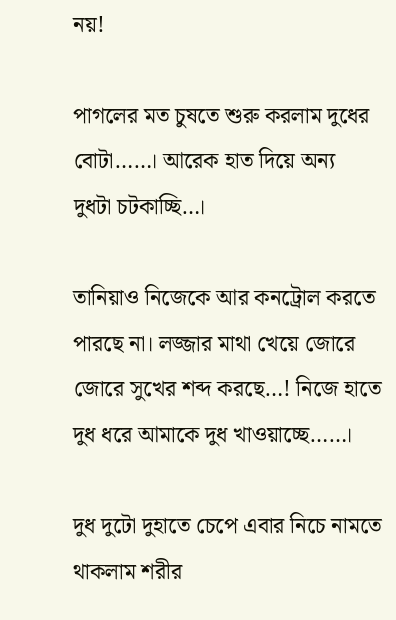নয়!

পাগলের মত চুষতে শুরু করলাম দুধের বোটা……। আরেক হাত দিয়ে অন্য দুধটা চটকাচ্ছি…।

তানিয়াও নিজেকে আর কনট্রোল করতে পারছে না। লজ্জার মাথা খেয়ে জোরে জোরে সুখের শব্দ করছে…! নিজে হাতে দুধ ধরে আমাকে দুধ খাওয়াচ্ছে……।

দুধ দুটো দুহাতে চেপে এবার নিচে নামতে থাকলাম শরীর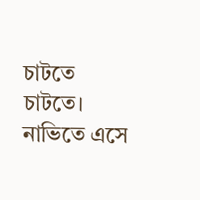চাটতে চাটতে। নাভিতে এসে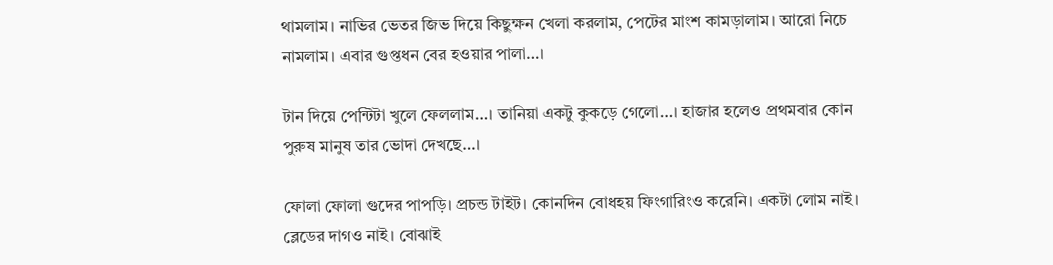থামলাম। নাভির ভেতর জিভ দিয়ে কিছুক্ষন খেলা করলাম, পেটের মাংশ কামড়ালাম। আরো নিচে নামলাম। এবার গুপ্তধন বের হওয়ার পালা…।

টান দিয়ে পেন্টিটা খুলে ফেললাম…। তানিয়া একটু কুকড়ে গেলো…। হাজার হলেও প্রথমবার কোন পুরুষ মানুষ তার ভোদা দেখছে…।

ফোলা ফোলা গুদের পাপড়ি। প্রচন্ড টাইট। কোনদিন বোধহয় ফিংগারিংও করেনি। একটা লোম নাই। ব্লেডের দাগও নাই। বোঝাই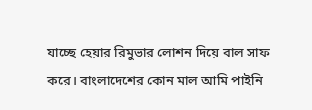যাচ্ছে হেয়ার রিমুভার লোশন দিয়ে বাল সাফ করে। বাংলাদেশের কোন মাল আমি পাইনি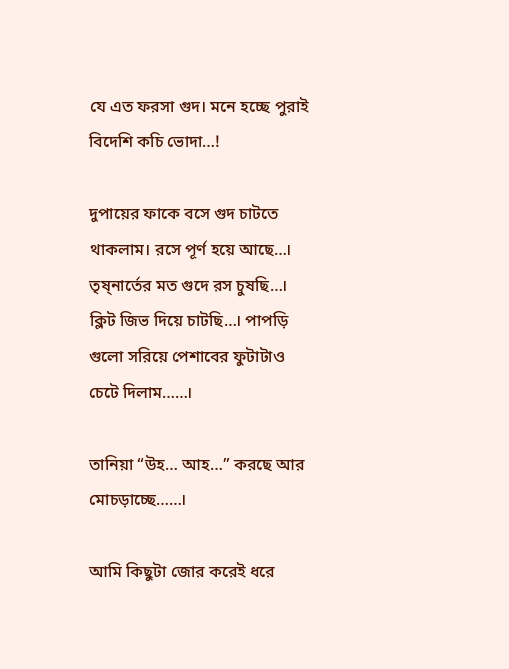যে এত ফরসা গুদ। মনে হচ্ছে পুরাই বিদেশি কচি ভোদা…!

দুপায়ের ফাকে বসে গুদ চাটতে থাকলাম। রসে পূর্ণ হয়ে আছে…। তৃষ্নার্তের মত গুদে রস চুষছি…। ক্লিট জিভ দিয়ে চাটছি…। পাপড়ি গুলো সরিয়ে পেশাবের ফুটাটাও চেটে দিলাম……।

তানিয়া “উহ… আহ…” করছে আর মোচড়াচ্ছে……।

আমি কিছুটা জোর করেই ধরে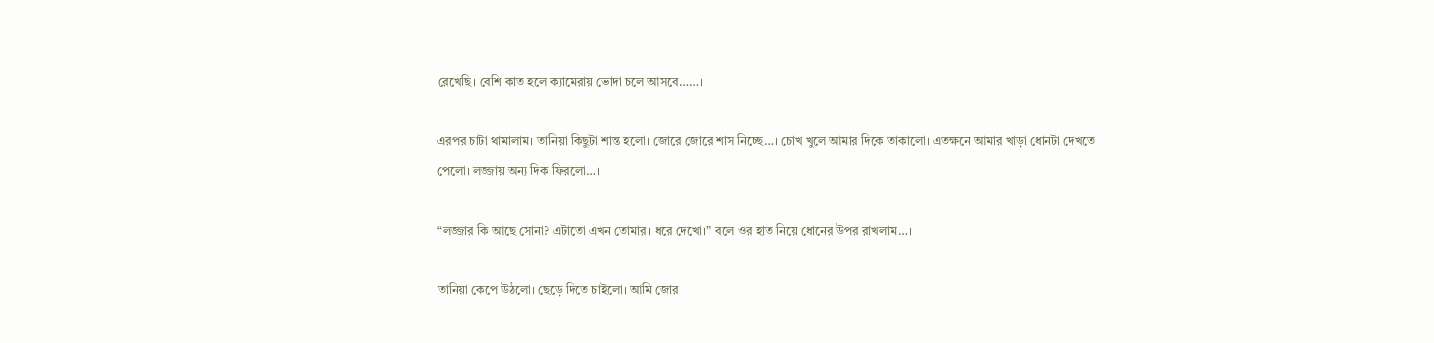রেখেছি। বেশি কাত হলে ক্যামেরায় ভোদা চলে আসবে……।

এরপর চাটা থামালাম। তানিয়া কিছুটা শান্ত হলো। জোরে জোরে শাস নিচ্ছে…। চোখ খুলে আমার দিকে তাকালো। এতক্ষনে আমার খাড়া ধোনটা দেখতে পেলো। লজ্জায় অন্য দিক ফিরলো…।

“লজ্জার কি আছে সোনা? এটাতো এখন তোমার। ধরে দেখো।” বলে ওর হাত নিয়ে ধোনের উপর রাখলাম…।

তানিয়া কেপে উঠলো। ছেড়ে দিতে চাইলো। আমি জোর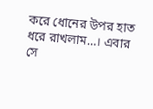করে ধোনের উপর হাত ধরে রাখলাম…। এবার সে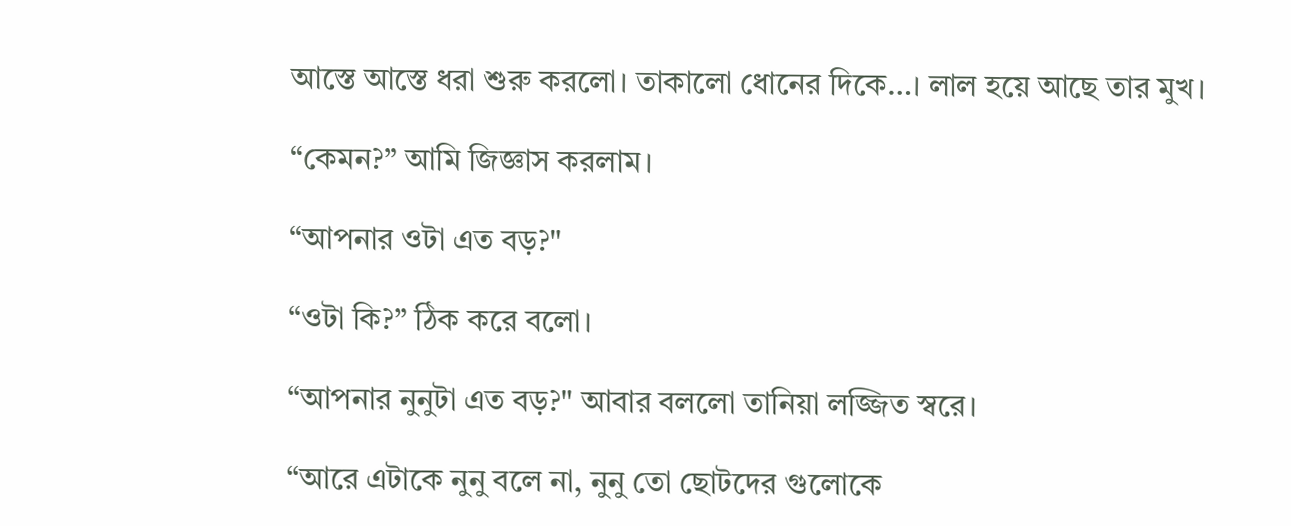আস্তে আস্তে ধরা শুরু করলো। তাকালো ধোনের দিকে…। লাল হয়ে আছে তার মুখ।

“কেমন?” আমি জিজ্ঞাস করলাম।

“আপনার ওটা এত বড়?"

“ওটা কি?” ঠিক করে বলো।

“আপনার নুনুটা এত বড়?" আবার বললো তানিয়া লজ্জিত স্বরে।

“আরে এটাকে নুনু বলে না, নুনু তো ছোটদের গুলোকে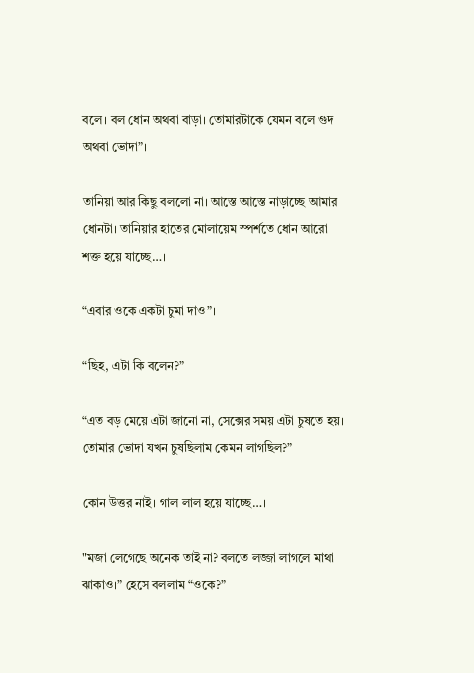বলে। বল ধোন অথবা বাড়া। তোমারটাকে যেমন বলে গুদ অথবা ভোদা”।

তানিয়া আর কিছু বললো না। আস্তে আস্তে নাড়াচ্ছে আমার ধোনটা। তানিয়ার হাতের মোলায়েম স্পর্শতে ধোন আরো শক্ত হয়ে যাচ্ছে…।

“এবার ওকে একটা চুমা দাও”।

“ছিহ, এটা কি বলেন?”

“এত বড় মেয়ে এটা জানো না, সেক্সের সময় এটা চুষতে হয়। তোমার ভোদা যখন চুষছিলাম কেমন লাগছিল?”

কোন উত্তর নাই। গাল লাল হয়ে যাচ্ছে…।

"মজা লেগেছে অনেক তাই না? বলতে লজ্জা লাগলে মাথা ঝাকাও।” হেসে বললাম “ওকে?”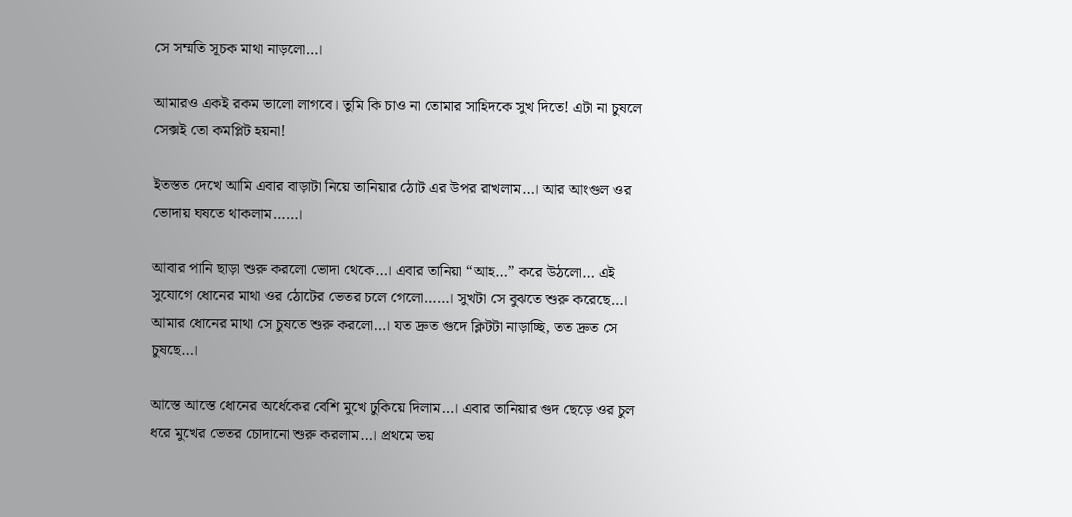সে সম্মতি সূচক মাথা নাড়লো…।

আমারও একই রকম ভালো লাগবে। তুমি কি চাও না তোমার সাহিদকে সুখ দিতে! এটা না চুষলে সেক্সই তো কমপ্লিট হয়না!

ইতস্তত দেখে আমি এবার বাড়াটা নিয়ে তানিয়ার ঠোট এর উপর রাখলাম…। আর আংগুল ওর ভোদায় ঘষতে থাকলাম……।

আবার পানি ছাড়া শুরু করলো ভোদা থেকে…। এবার তানিয়া “আহ…” করে উঠলো… এই সুযোগে ধোনের মাথা ওর ঠোটের ভেতর চলে গেলো……। সুখটা সে বুঝতে শুরু করেছে…। আমার ধোনের মাথা সে চুষতে শুরু করলো…। যত দ্রুত গুদে ক্লিটটা নাড়াচ্ছি, তত দ্রুত সে চুষছে…।

আস্তে আস্তে ধোনের অর্ধেকের বেশি মুখে ঢুকিয়ে দিলাম…। এবার তানিয়ার গুদ ছেড়ে ওর চুল ধরে মুখের ভেতর চোদানো শুরু করলাম…। প্রথমে ভয়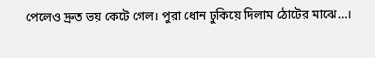পেলেও দ্রুত ভয় কেটে গেল। পুরা ধোন ঢুকিয়ে দিলাম ঠোটের মাঝে…।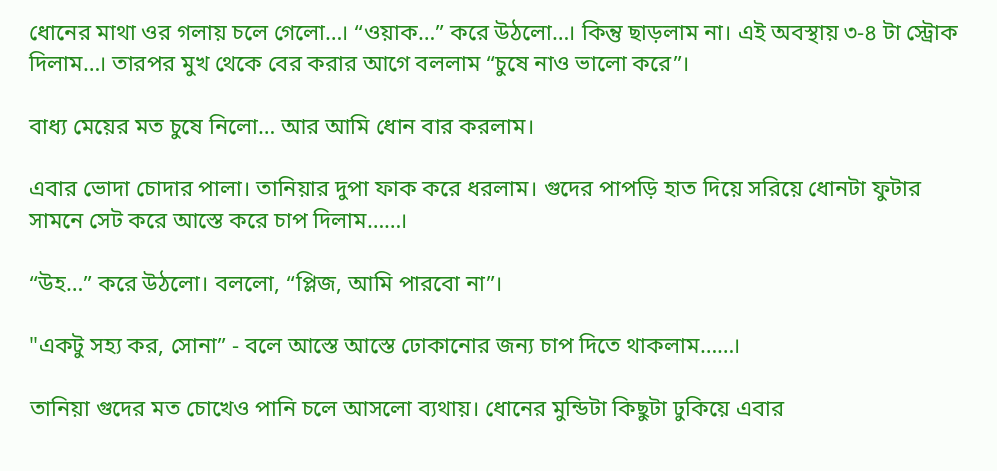ধোনের মাথা ওর গলায় চলে গেলো…। “ওয়াক…” করে উঠলো…। কিন্তু ছাড়লাম না। এই অবস্থায় ৩-৪ টা স্ট্রোক দিলাম…। তারপর মুখ থেকে বের করার আগে বললাম “চুষে নাও ভালো করে”।

বাধ্য মেয়ের মত চুষে নিলো… আর আমি ধোন বার করলাম।

এবার ভোদা চোদার পালা। তানিয়ার দুপা ফাক করে ধরলাম। গুদের পাপড়ি হাত দিয়ে সরিয়ে ধোনটা ফুটার সামনে সেট করে আস্তে করে চাপ দিলাম……।

“উহ…” করে উঠলো। বললো, “প্লিজ, আমি পারবো না”।

"একটু সহ্য কর, সোনা” - বলে আস্তে আস্তে ঢোকানোর জন্য চাপ দিতে থাকলাম……।

তানিয়া গুদের মত চোখেও পানি চলে আসলো ব্যথায়। ধোনের মুন্ডিটা কিছুটা ঢুকিয়ে এবার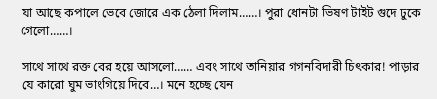যা আছে কপালে ভেবে জোরে এক ঠেলা দিলাম……। পুরা ধোনটা ভিষণ টাইট গুদে ঢুকে গেলো……।

সাথে সাথে রক্ত বের হয়ে আসলো…… এবং সাথে তানিয়ার গগনবিদারী চিৎকার! পাড়ার যে কারো ঘুম ভাংগিয়ে দিবে…। মনে হচ্ছে যেন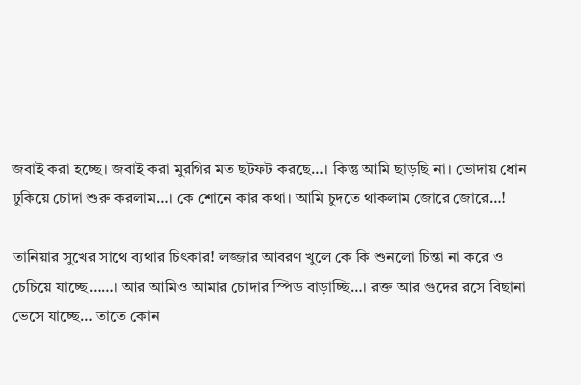জবাই করা হচ্ছে। জবাই করা মুরগির মত ছটফট করছে…। কিন্তু আমি ছাড়ছি না। ভোদায় ধোন ঢুকিয়ে চোদা শুরু করলাম…। কে শোনে কার কথা। আমি চুদতে থাকলাম জোরে জোরে…!

তানিয়ার সুখের সাথে ব্যথার চিৎকার! লজ্জার আবরণ খুলে কে কি শুনলো চিন্তা না করে ও চেচিয়ে যাচ্ছে……। আর আমিও আমার চোদার স্পিড বাড়াচ্ছি…। রক্ত আর গুদের রসে বিছানা ভেসে যাচ্ছে… তাতে কোন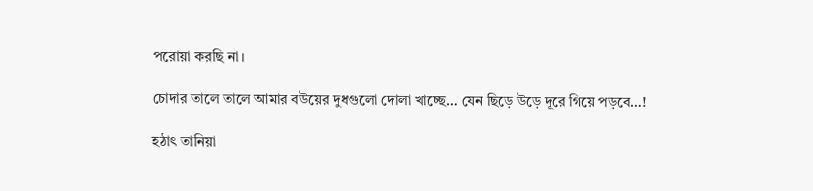পরোয়া করছি না।

চোদার তালে তালে আমার বউয়ের দুধগুলো দোলা খাচ্ছে… যেন ছিড়ে উড়ে দূরে গিয়ে পড়বে…!

হঠাৎ তানিয়া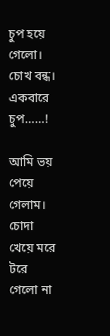চুপ হয়ে গেলো। চোখ বন্ধ। একবারে চুপ……!

আমি ভয় পেয়ে গেলাম। চোদা খেয়ে মরে টরে গেলো না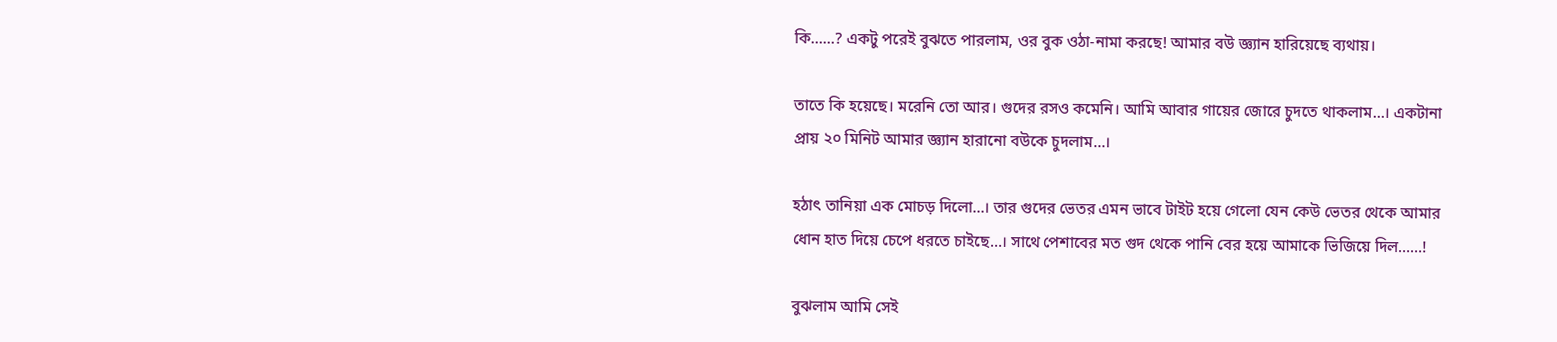কি……? একটু পরেই বুঝতে পারলাম, ওর বুক ওঠা-নামা করছে! আমার বউ জ্ঞ্যান হারিয়েছে ব্যথায়।

তাতে কি হয়েছে। মরেনি তো আর। গুদের রসও কমেনি। আমি আবার গায়ের জোরে চুদতে থাকলাম…। একটানা প্রায় ২০ মিনিট আমার জ্ঞ্যান হারানো বউকে চুদলাম…।

হঠাৎ তানিয়া এক মোচড় দিলো…। তার গুদের ভেতর এমন ভাবে টাইট হয়ে গেলো যেন কেউ ভেতর থেকে আমার ধোন হাত দিয়ে চেপে ধরতে চাইছে…। সাথে পেশাবের মত গুদ থেকে পানি বের হয়ে আমাকে ভিজিয়ে দিল……!

বুঝলাম আমি সেই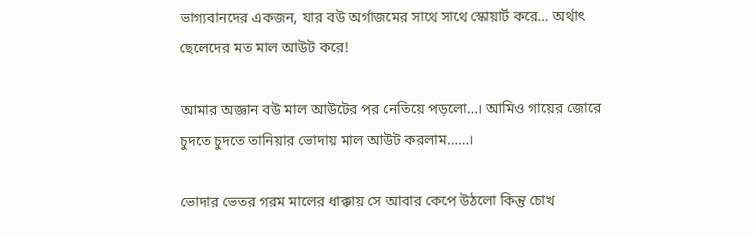ভাগ্যবানদের একজন, যার বউ অর্গাজমের সাথে সাথে স্কোয়ার্ট করে… অর্থাৎ ছেলেদের মত মাল আউট করে!

আমার অজ্ঞান বউ মাল আউটের পর নেতিয়ে পড়লো…। আমিও গায়ের জোরে চুদতে চুদতে তানিয়ার ভোদায় মাল আউট করলাম……।

ভোদার ভেতর গরম মালের ধাক্কায় সে আবার কেপে উঠলো কিন্তু চোখ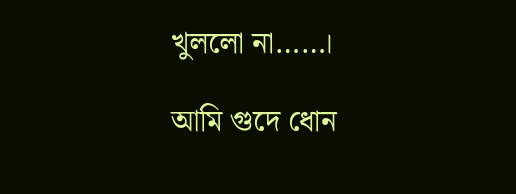খুললো না……।

আমি গুদে ধোন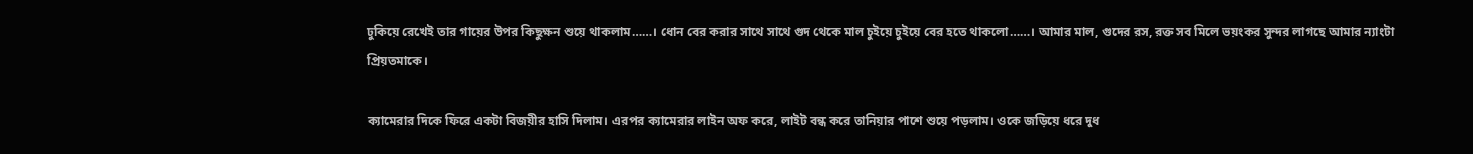ঢুকিয়ে রেখেই তার গায়ের উপর কিছুক্ষন শুয়ে থাকলাম……। ধোন বের করার সাথে সাথে গুদ থেকে মাল চুইয়ে চুইয়ে বের হতে থাকলো……। আমার মাল, গুদের রস, রক্ত সব মিলে ভয়ংকর সুন্দর লাগছে আমার ন্যাংটা প্রিয়তমাকে।

ক্যামেরার দিকে ফিরে একটা বিজয়ীর হাসি দিলাম। এরপর ক্যামেরার লাইন অফ করে, লাইট বন্ধ করে তানিয়ার পাশে শুয়ে পড়লাম। ওকে জড়িয়ে ধরে দুধ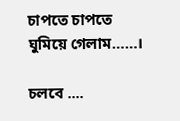চাপতে চাপতে ঘুমিয়ে গেলাম……।

চলবে ....